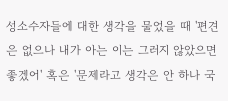성소수자들에 대한 생각을 물었을 때 '편견은 없으나 내가 아는 이는 그러지 않았으면 좋겠어' 혹은 '문제라고 생각은 안 하나 국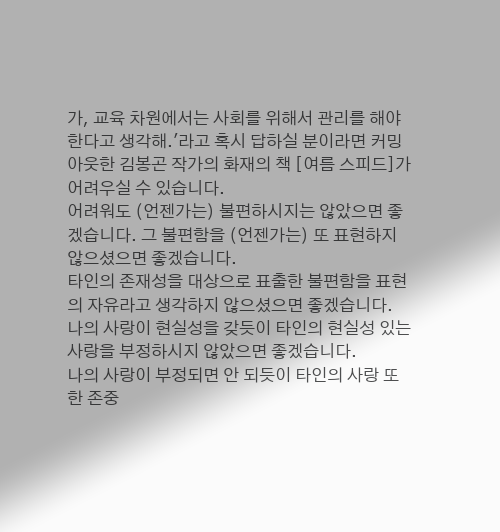가, 교육 차원에서는 사회를 위해서 관리를 해야 한다고 생각해.'라고 혹시 답하실 분이라면 커밍아웃한 김봉곤 작가의 화재의 책 [여름 스피드]가 어려우실 수 있습니다.
어려워도 (언젠가는) 불편하시지는 않았으면 좋겠습니다. 그 불편함을 (언젠가는) 또 표현하지 않으셨으면 좋겠습니다.
타인의 존재성을 대상으로 표출한 불편함을 표현의 자유라고 생각하지 않으셨으면 좋겠습니다. 나의 사랑이 현실성을 갖듯이 타인의 현실성 있는 사랑을 부정하시지 않았으면 좋겠습니다.
나의 사랑이 부정되면 안 되듯이 타인의 사랑 또한 존중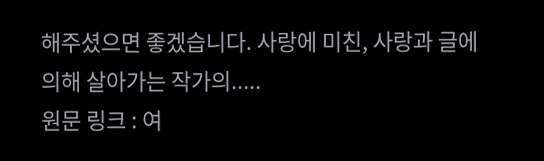해주셨으면 좋겠습니다. 사랑에 미친, 사랑과 글에 의해 살아가는 작가의.....
원문 링크 : 여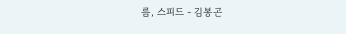름, 스피드 - 김봉곤